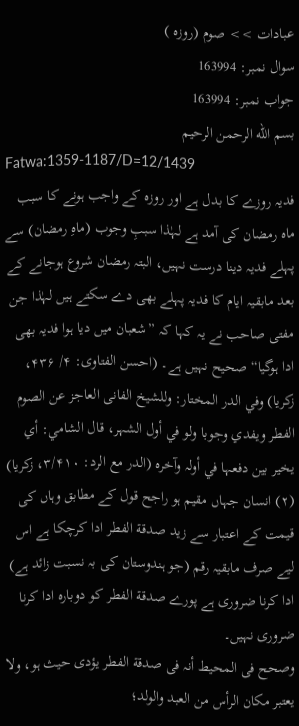عبادات >> صوم (روزہ )
سوال نمبر: 163994
جواب نمبر: 163994
بسم الله الرحمن الرحيم
Fatwa:1359-1187/D=12/1439
فدیہ روزے کا بدل ہے اور روزہ کے واجب ہونے کا سبب ماہ رمضان کی آمد ہے لہٰذا سببِ وجوب (ماہِ رمضان) سے پہلے فدیہ دینا درست نہیں، البتہ رمضان شروع ہوجانے کے بعد مابقیہ ایام کا فدیہ پہلے بھی دے سکتے ہیں لہٰذا جن مفتی صاحب نے یہ کہا کہ ”شعبان میں دیا ہوا فدیہ بھی ادا ہوگیا“ صحیح نہیں ہے۔ (احسن الفتاوی: ۴/ ۴۳۶، زکریا) وفي الدر المختار: وللشیخ الفانی العاجز عن الصوم الفطر ویفدي وجوبا ولو في أول الشہر، قال الشامي: أي یخیر بین دفعہا في أولہ وآخرہ (الدر مع الرد: ۳/۴۱۰، زکریا)
(۲) انسان جہاں مقیم ہو راجح قول کے مطابق وہاں کی قیمت کے اعتبار سے زید صدقة الفطر ادا کرچکا ہے اس لیے صرف مابقیہ رقم (جو ہندوستان کی بہ نسبت زائد ہے) ادا کرنا ضروری ہے پورے صدقة الفطر کو دوبارہ ادا کرنا ضروری نہیں۔
وصحح فی المحیط أنہ فی صدقة الفطر یؤدی حیث ہو، ولا یعتبر مکان الرأس من العبد والولد؛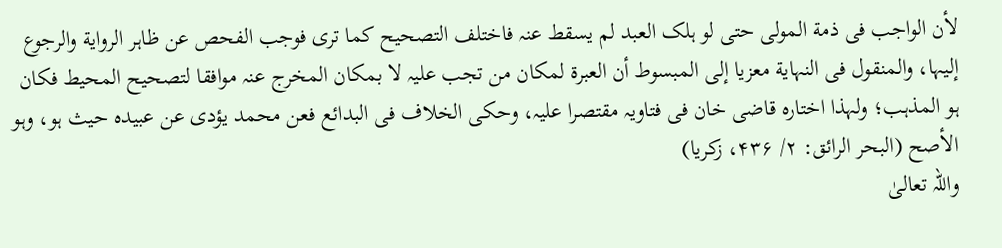لأن الواجب فی ذمة المولی حتی لو ہلک العبد لم یسقط عنہ فاختلف التصحیح کما تری فوجب الفحص عن ظاہر الروایة والرجوع إلیہا، والمنقول فی النہایة معزیا إلی المبسوط أن العبرة لمکان من تجب علیہ لا بمکان المخرج عنہ موافقا لتصحیح المحیط فکان ہو المذہب؛ ولہذا اختارہ قاضی خان فی فتاویہ مقتصرا علیہ، وحکی الخلاف فی البدائع فعن محمد یؤدی عن عبیدہ حیث ہو، وہو الأصح (البحر الرائق: ۲/ ۴۳۶، زکریا)
واللہ تعالیٰ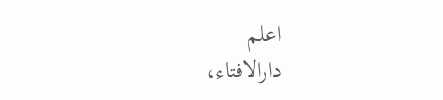اعلم
دارالافتاء،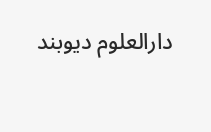دارالعلوم دیوبند